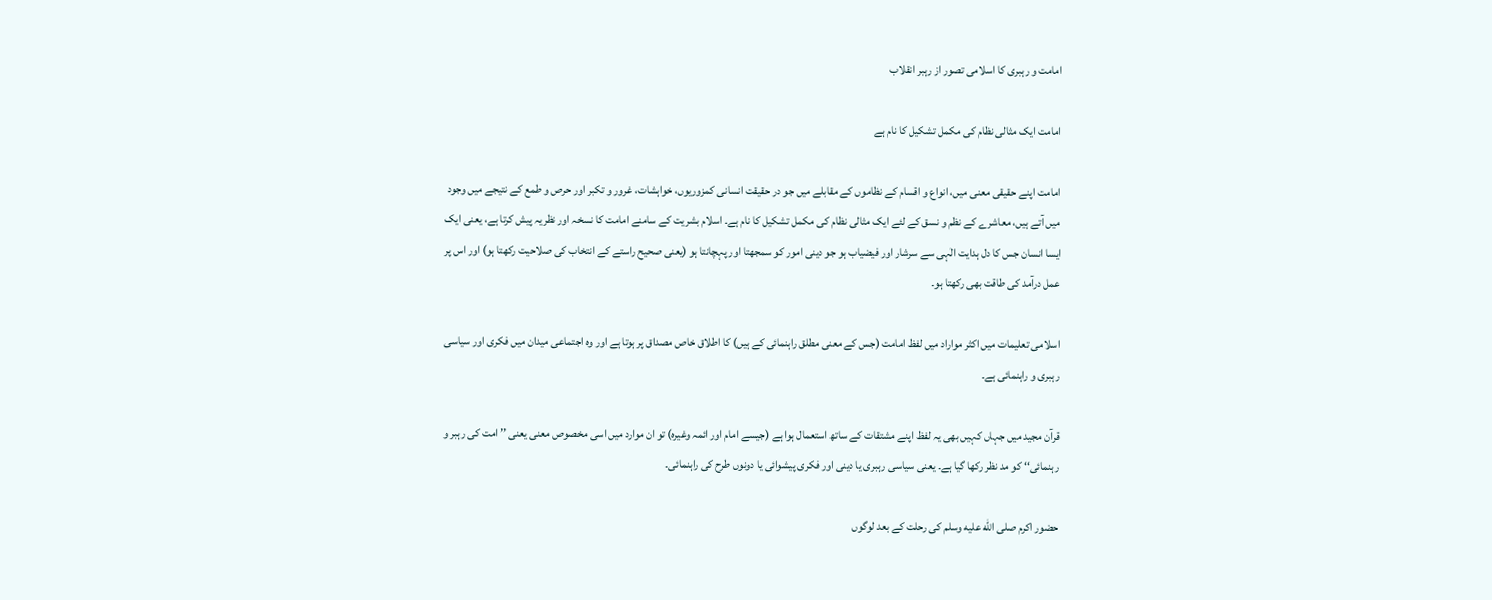امامت و رہبری کا اسلامی تصور از رہبر انقلاب

امامت ایک مثالی نظام کی مکمل تشکیل کا نام ہے

امامت اپنے حقیقی معنی میں، انواع و اقسام کے نظاموں کے مقابلے میں جو در حقیقت انسانی کمزوریوں، خواہشات، غرور و تکبر اور حرص و طمع کے نتیجے میں وجود میں آتے ہیں، معاشرے کے نظم و نسق کے لئے ایک مثالی نظام کی مکمل تشکیل کا نام ہے۔ اسلام بشریت کے سامنے امامت کا نسخہ اور نظریہ پیش کرتا ہے، یعنی ایک ایسا انسان جس کا دل ہدایت الٰہی سے سرشار اور فیضیاب ہو جو دینی امور کو سمجھتا اور پہچانتا ہو (یعنی صحیح راستے کے انتخاب کی صلاحیت رکھتا ہو) اور اس پر عمل درآمد کی طاقت بھی رکھتا ہو۔

اسلامی تعلیمات میں اکثر مواراد میں لفظ امامت (جس کے معنی مطلق راہنمائی کے ہیں) کا اطلاق خاص مصداق پر ہوتا ہے اور وہ اجتماعی میدان میں فکری اور سیاسی رہبری و راہنمائی ہے۔

قرآن مجید میں جہاں کہیں بھی یہ لفظ اپنے مشتقات کے ساتھ استعمال ہوا ہے (جیسے امام اور ائمہ وغیرہ) تو ان موارد میں اسی مخصوص معنی یعنی ’’ امت کی رہبر و رہنمائی‘‘ کو مد نظر رکھا گیا ہے۔ یعنی سیاسی رہبری یا دینی اور فکری پیشوائی یا دونوں طرح کی راہنمائی۔

حضور اکرم صلى الله عليه وسلم کی رحلت کے بعد لوگوں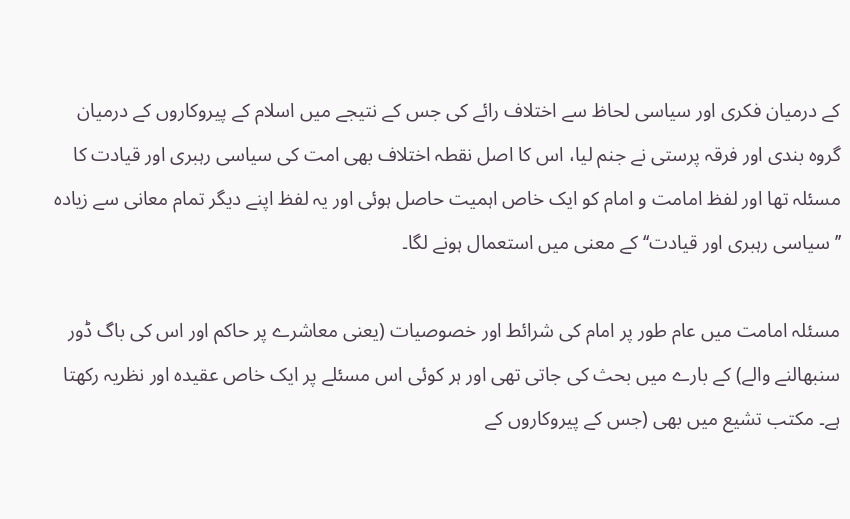کے درمیان فکری اور سیاسی لحاظ سے اختلاف رائے کی جس کے نتیجے میں اسلام کے پیروکاروں کے درمیان گروہ بندی اور فرقہ پرستی نے جنم لیا، اس کا اصل نقطہ اختلاف بھی امت کی سیاسی رہبری اور قیادت کا مسئلہ تھا اور لفظ امامت و امام کو ایک خاص اہمیت حاصل ہوئی اور یہ لفظ اپنے دیگر تمام معانی سے زیادہ ’’ سیاسی رہبری اور قیادت‘‘ کے معنی میں استعمال ہونے لگا۔

مسئلہ امامت میں عام طور پر امام کی شرائط اور خصوصیات (یعنی معاشرے پر حاکم اور اس کی باگ ڈور سنبھالنے والے) کے بارے میں بحث کی جاتی تھی اور ہر کوئی اس مسئلے پر ایک خاص عقیدہ اور نظریہ رکھتا ہے۔ مکتب تشیع میں بھی (جس کے پیروکاروں کے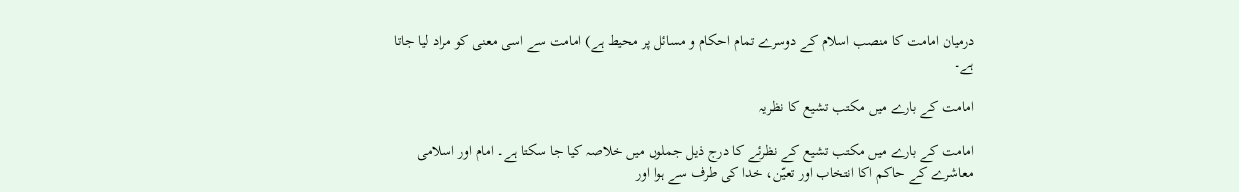درمیان امامت کا منصب اسلام کے دوسرے تمام احکام و مسائل پر محیط ہے) امامت سے اسی معنی کو مراد لیا جاتا ہے۔

امامت کے بارے میں مکتب تشیع کا نظریہ

امامت کے بارے میں مکتب تشیع کے نظرئے کا درج ذیل جملوں میں خلاصہ کیا جا سکتا ہے۔ امام اور اسلامی معاشرے کے حاکم اکا انتخاب اور تعیّن، خدا کی طرف سے ہوا اور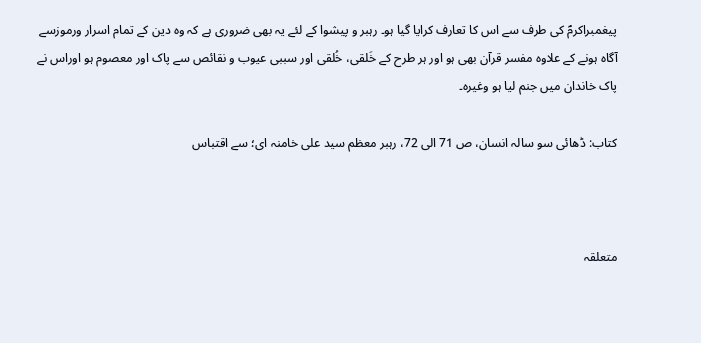پیغمبراکرمؐ کی طرف سے اس کا تعارف کرایا گیا ہو۔ رہبر و پیشوا کے لئے یہ بھی ضروری ہے کہ وہ دین کے تمام اسرار ورموزسے آگاہ ہونے کے علاوہ مفسر قرآن بھی ہو اور ہر طرح کے خَلقی، خُلقی اور سببی عیوب و نقائص سے پاک اور معصوم ہو اوراس نے پاک خاندان میں جنم لیا ہو وغیرہ۔

کتاب: ڈھائی سو سالہ انسان، ص 71 الی 72، رہبر معظم سید علی خامنہ ای؛ سے اقتباس



متعلقہ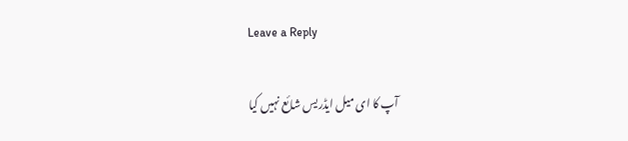Leave a Reply

آپ کا ای میل ایڈریس شائع نہیں کیا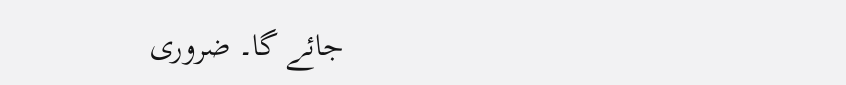جائے گا۔ ضروری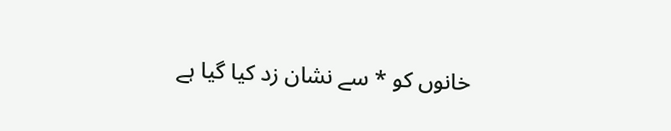خانوں کو * سے نشان زد کیا گیا ہے